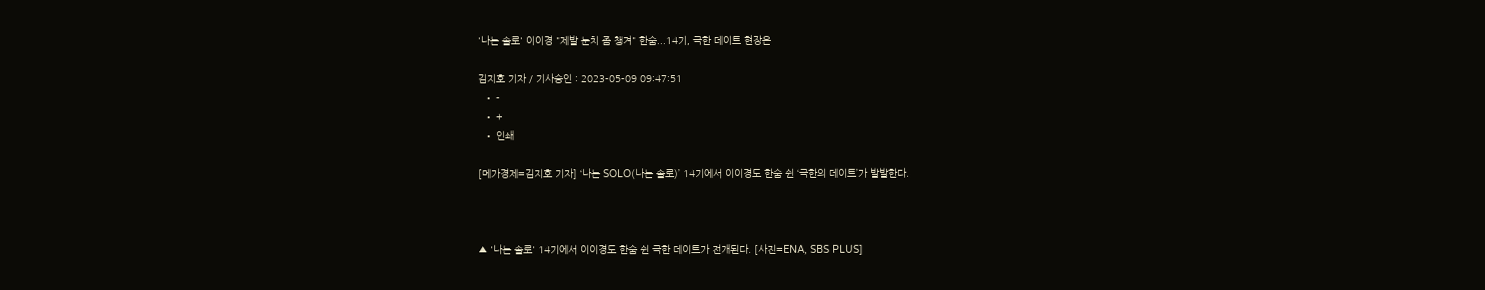'나는 솔로' 이이경 "제발 눈치 좀 챙겨" 한숨...14기, 극한 데이트 현장은

김지호 기자 / 기사승인 : 2023-05-09 09:47:51
  • -
  • +
  • 인쇄

[메가경제=김지호 기자] ‘나는 SOLO(나는 솔로)’ 14기에서 이이경도 한숨 쉰 ‘극한의 데이트’가 발발한다.



▲ '나는 솔로' 14기에서 이이경도 한숨 쉰 극한 데이트가 전개된다. [사진=ENA, SBS PLUS]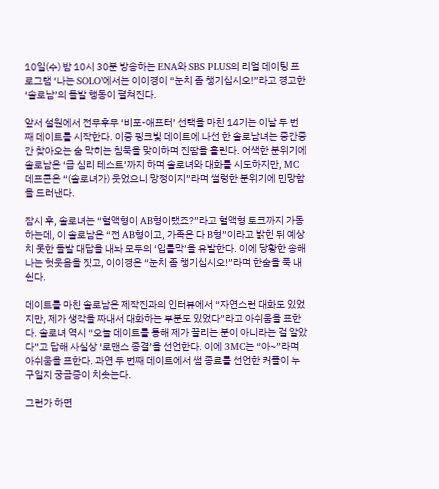10일(수) 밤 10시 30분 방송하는 ENA와 SBS PLUS의 리얼 데이팅 프로그램 ‘나는 SOLO’에서는 이이경이 “눈치 좀 챙기십시오!”라고 경고한 ‘솔로남’의 돌발 행동이 펼쳐진다.

앞서 설원에서 전무후무 ‘비포-애프터’ 선택을 마친 14기는 이날 두 번째 데이트를 시작한다. 이중 핑크빛 데이트에 나선 한 솔로남녀는 중간중간 찾아오는 숨 막히는 침묵을 맞이하며 진땀을 흘린다. 어색한 분위기에 솔로남은 ‘급 심리 테스트’까지 하며 솔로녀와 대화를 시도하지만, MC 데프콘은 “(솔로녀가) 웃었으니 망정이지”라며 썰렁한 분위기에 민망함을 드러낸다.

잠시 후, 솔로녀는 “혈액형이 AB형이랬죠?”라고 혈액형 토크까지 가동하는데, 이 솔로남은 “전 AB형이고, 가족은 다 B형”이라고 밝힌 뒤 예상치 못한 돌발 대답을 내놔 모두의 ‘입틀막’을 유발한다. 이에 당황한 송해나는 헛웃음을 짓고, 이이경은 “눈치 좀 챙기십시오!”라며 한숨을 푹 내쉰다.

데이트를 마친 솔로남은 제작진과의 인터뷰에서 “자연스런 대화도 있었지만, 제가 생각을 짜내서 대화하는 부분도 있었다”라고 아쉬움을 표한다. 솔로녀 역시 “오늘 데이트를 통해 제가 끌리는 분이 아니라는 걸 알았다”고 답해 사실상 ‘로맨스 종결’을 선언한다. 이에 3MC는 “아~”라며 아쉬움을 표한다. 과연 두 번째 데이트에서 썸 종료를 선언한 커플이 누구일지 궁금증이 치솟는다.

그런가 하면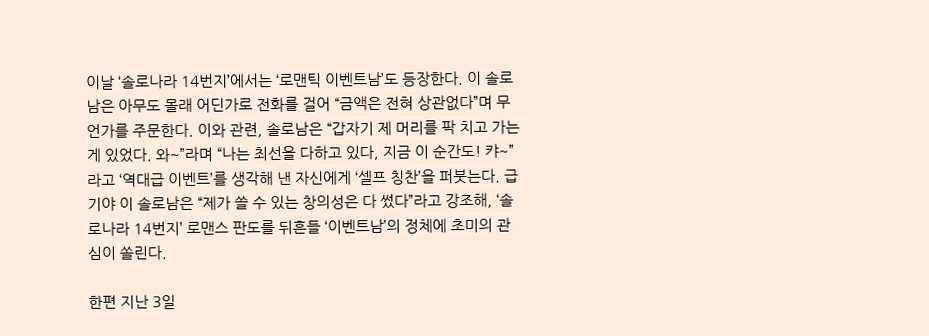이날 ‘솔로나라 14번지’에서는 ‘로맨틱 이벤트남’도 등장한다. 이 솔로남은 아무도 몰래 어딘가로 전화를 걸어 “금액은 전혀 상관없다”며 무언가를 주문한다. 이와 관련, 솔로남은 “갑자기 제 머리를 팍 치고 가는 게 있었다. 와~”라며 “나는 최선을 다하고 있다, 지금 이 순간도! 캬~”라고 ‘역대급 이벤트’를 생각해 낸 자신에게 ‘셀프 칭찬’을 퍼붓는다. 급기야 이 솔로남은 “제가 쓸 수 있는 창의성은 다 썼다”라고 강조해, ‘솔로나라 14번지’ 로맨스 판도를 뒤흔들 ‘이벤트남’의 정체에 초미의 관심이 쏠린다.

한편 지난 3일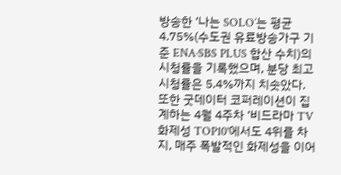방송한 ‘나는 SOLO’는 평균 4.75%(수도권 유료방송가구 기준 ENA·SBS PLUS 합산 수치)의 시청률을 기록했으며, 분당 최고 시청률은 5.4%까지 치솟았다. 또한 굿데이터 코퍼레이션이 집계하는 4월 4주차 ‘비드라마 TV화제성 TOP10'에서도 4위를 차지, 매주 폭발적인 화제성을 이어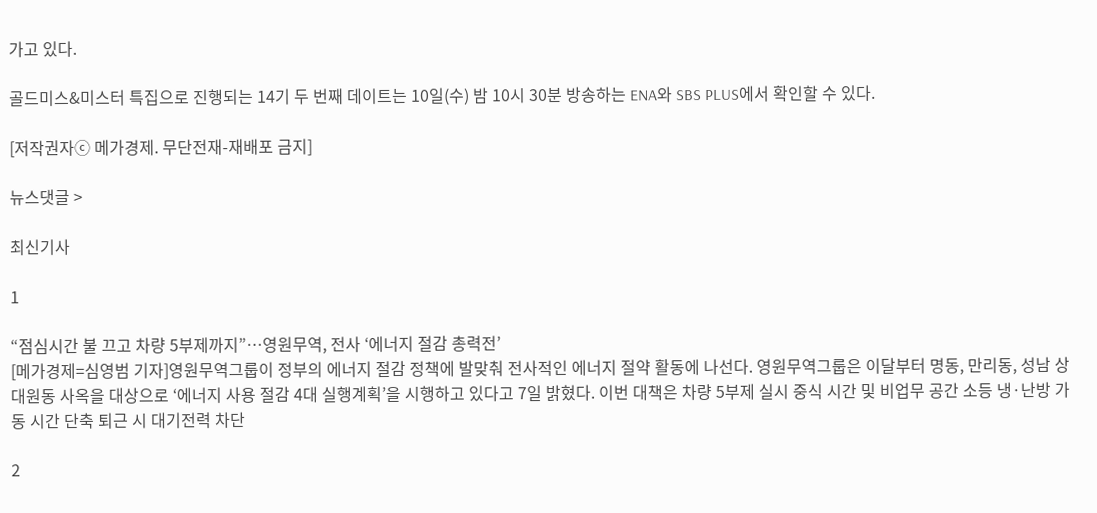가고 있다.

골드미스&미스터 특집으로 진행되는 14기 두 번째 데이트는 10일(수) 밤 10시 30분 방송하는 ENA와 SBS PLUS에서 확인할 수 있다.

[저작권자ⓒ 메가경제. 무단전재-재배포 금지]

뉴스댓글 >

최신기사

1

“점심시간 불 끄고 차량 5부제까지”…영원무역, 전사 ‘에너지 절감 총력전’
[메가경제=심영범 기자]영원무역그룹이 정부의 에너지 절감 정책에 발맞춰 전사적인 에너지 절약 활동에 나선다. 영원무역그룹은 이달부터 명동, 만리동, 성남 상대원동 사옥을 대상으로 ‘에너지 사용 절감 4대 실행계획’을 시행하고 있다고 7일 밝혔다. 이번 대책은 차량 5부제 실시 중식 시간 및 비업무 공간 소등 냉·난방 가동 시간 단축 퇴근 시 대기전력 차단

2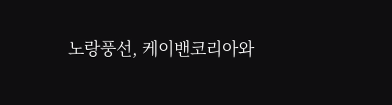노랑풍선, 케이밴코리아와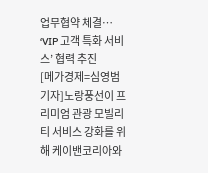업무협약 체결… ‘VIP 고객 특화 서비스’ 협력 추진
[메가경제=심영범 기자]노랑풍선이 프리미엄 관광 모빌리티 서비스 강화를 위해 케이밴코리아와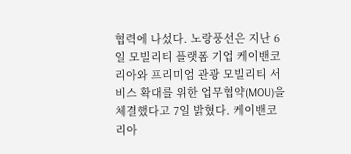협력에 나섰다. 노랑풍선은 지난 6일 모빌리티 플랫폼 기업 케이밴코리아와 프리미엄 관광 모빌리티 서비스 확대를 위한 업무협약(MOU)을 체결했다고 7일 밝혔다. 케이밴코리아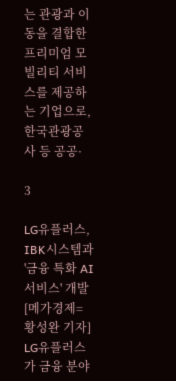는 관광과 이동을 결합한 프리미엄 모빌리티 서비스를 제공하는 기업으로, 한국관광공사 등 공공·

3

LG유플러스, IBK시스템과 '금융 특화 AI 서비스' 개발
[메가경제=황성완 기자] LG유플러스가 금융 분야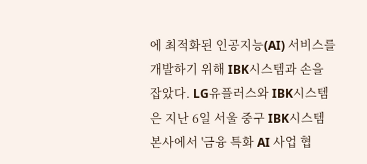에 최적화된 인공지능(AI) 서비스를 개발하기 위해 IBK시스템과 손을 잡았다. LG유플러스와 IBK시스템은 지난 6일 서울 중구 IBK시스템 본사에서 '금융 특화 AI 사업 협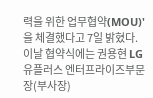력을 위한 업무협약(MOU)'을 체결했다고 7일 밝혔다. 이날 협약식에는 권용현 LG유플러스 엔터프라이즈부문장(부사장)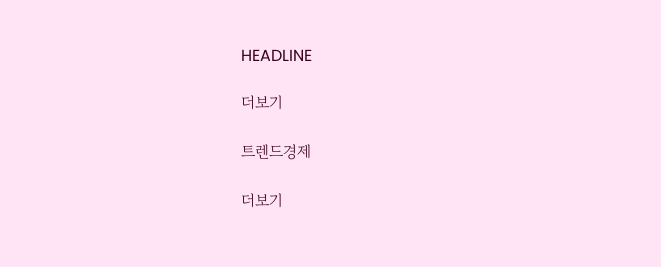HEADLINE

더보기

트렌드경제

더보기